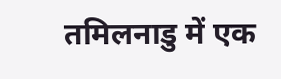तमिलनाडु में एक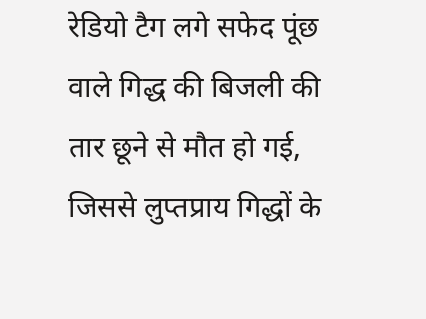रेडियो टैग लगे सफेद पूंछ वाले गिद्ध की बिजली की तार छूने से मौत हो गई, जिससे लुप्तप्राय गिद्धों के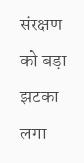संरक्षण को बड़ा झटका लगा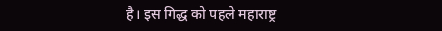है। इस गिद्ध को पहले महाराष्ट्र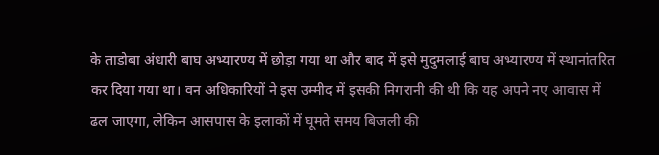के ताडोबा अंधारी बाघ अभ्यारण्य में छोड़ा गया था और बाद में इसे मुदुमलाई बाघ अभ्यारण्य में स्थानांतरित कर दिया गया था। वन अधिकारियों ने इस उम्मीद में इसकी निगरानी की थी कि यह अपने नए आवास में ढल जाएगा, लेकिन आसपास के इलाकों में घूमते समय बिजली की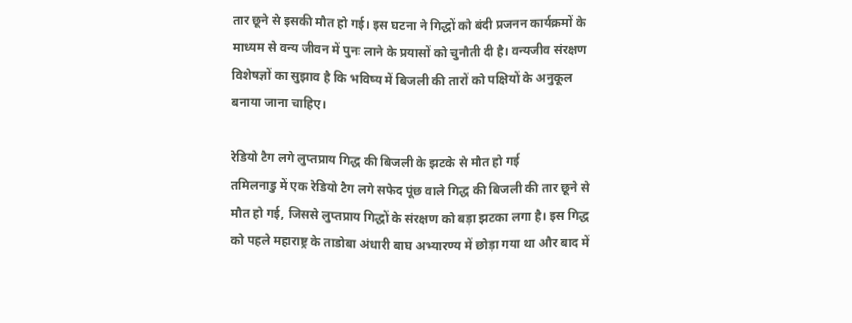तार छूने से इसकी मौत हो गई। इस घटना ने गिद्धों को बंदी प्रजनन कार्यक्रमों के माध्यम से वन्य जीवन में पुनः लाने के प्रयासों को चुनौती दी है। वन्यजीव संरक्षण विशेषज्ञों का सुझाव है कि भविष्य में बिजली की तारों को पक्षियों के अनुकूल बनाया जाना चाहिए।

रेडियो टैग लगे लुप्तप्राय गिद्ध की बिजली के झटके से मौत हो गई
तमिलनाडु में एक रेडियो टैग लगे सफेद पूंछ वाले गिद्ध की बिजली की तार छूने से मौत हो गई, जिससे लुप्तप्राय गिद्धों के संरक्षण को बड़ा झटका लगा है। इस गिद्ध को पहले महाराष्ट्र के ताडोबा अंधारी बाघ अभ्यारण्य में छोड़ा गया था और बाद में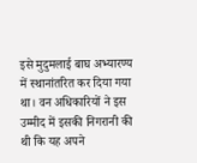इसे मुदुमलाई बाघ अभ्यारण्य में स्थानांतरित कर दिया गया था। वन अधिकारियों ने इस उम्मीद में इसकी निगरानी की थी कि यह अपने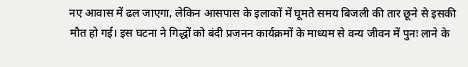नए आवास में ढल जाएगा, लेकिन आसपास के इलाकों में घूमते समय बिजली की तार छूने से इसकी मौत हो गई। इस घटना ने गिद्धों को बंदी प्रजनन कार्यक्रमों के माध्यम से वन्य जीवन में पुनः लाने के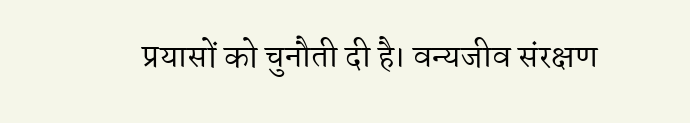प्रयासों को चुनौती दी है। वन्यजीव संरक्षण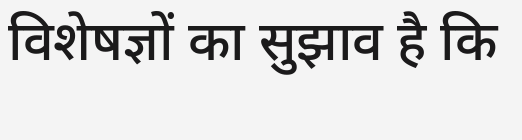विशेषज्ञों का सुझाव है कि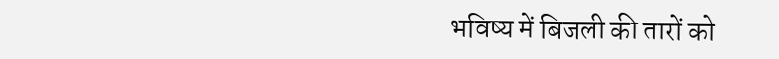भविष्य में बिजली की तारों को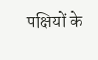पक्षियों के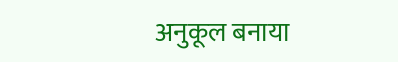अनुकूल बनाया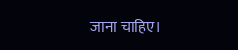जाना चाहिए।